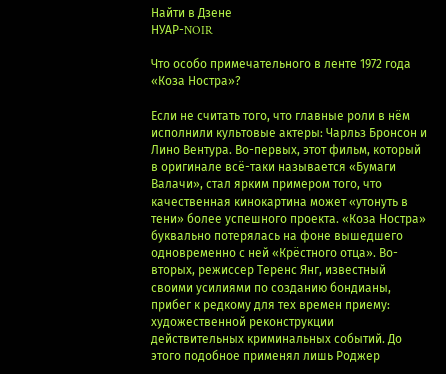Найти в Дзене
НУАР-NOIR

Что особо примечательного в ленте 1972 года «Коза Ностра»?

Если не считать того, что главные роли в нём исполнили культовые актеры: Чарльз Бронсон и Лино Вентура. Во-первых, этот фильм, который в оригинале всё-таки называется «Бумаги Валачи», стал ярким примером того, что качественная кинокартина может «утонуть в тени» более успешного проекта. «Коза Ностра» буквально потерялась на фоне вышедшего одновременно с ней «Крёстного отца». Во-вторых, режиссер Теренс Янг, известный своими усилиями по созданию бондианы, прибег к редкому для тех времен приему: художественной реконструкции действительных криминальных событий. До этого подобное применял лишь Роджер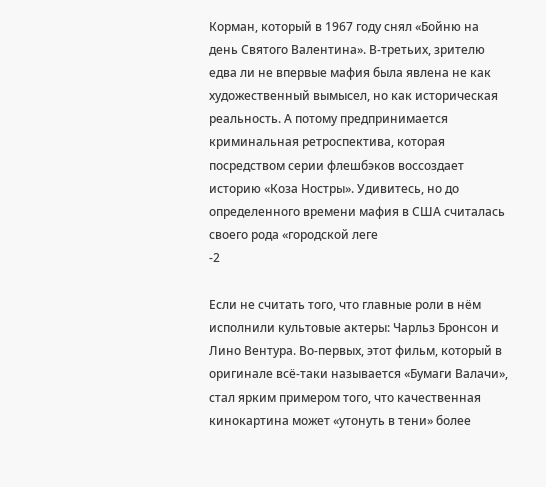Корман, который в 1967 году снял «Бойню на день Святого Валентина». В-третьих, зрителю едва ли не впервые мафия была явлена не как художественный вымысел, но как историческая реальность. А потому предпринимается криминальная ретроспектива, которая посредством серии флешбэков воссоздает историю «Коза Ностры». Удивитесь, но до определенного времени мафия в США считалась своего рода «городской леге
-2

Если не считать того, что главные роли в нём исполнили культовые актеры: Чарльз Бронсон и Лино Вентура. Во-первых, этот фильм, который в оригинале всё-таки называется «Бумаги Валачи», стал ярким примером того, что качественная кинокартина может «утонуть в тени» более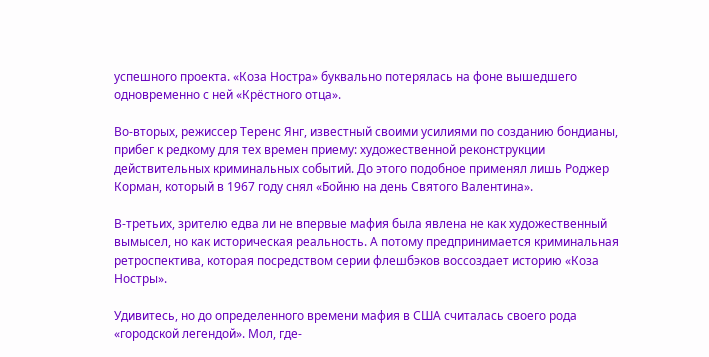успешного проекта. «Коза Ностра» буквально потерялась на фоне вышедшего одновременно с ней «Крёстного отца».

Во-вторых, режиссер Теренс Янг, известный своими усилиями по созданию бондианы, прибег к редкому для тех времен приему: художественной реконструкции действительных криминальных событий. До этого подобное применял лишь Роджер Корман, который в 1967 году снял «Бойню на день Святого Валентина».

В-третьих, зрителю едва ли не впервые мафия была явлена не как художественный вымысел, но как историческая реальность. А потому предпринимается криминальная ретроспектива, которая посредством серии флешбэков воссоздает историю «Коза Ностры».

Удивитесь, но до определенного времени мафия в США считалась своего рода «городской легендой». Мол, где-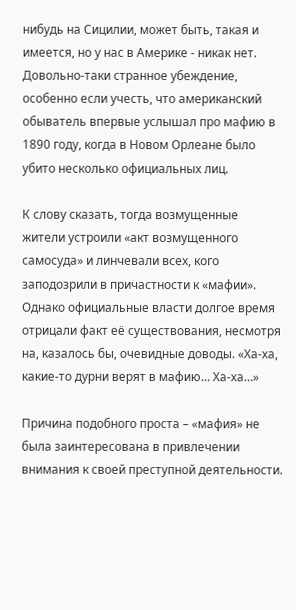нибудь на Сицилии, может быть, такая и имеется, но у нас в Америке - никак нет. Довольно-таки странное убеждение, особенно если учесть, что американский обыватель впервые услышал про мафию в 1890 году, когда в Новом Орлеане было убито несколько официальных лиц.

К слову сказать, тогда возмущенные жители устроили «акт возмущенного самосуда» и линчевали всех, кого заподозрили в причастности к «мафии». Однако официальные власти долгое время отрицали факт её существования, несмотря на, казалось бы, очевидные доводы. «Ха-ха, какие-то дyрни верят в мафию… Ха-ха…»

Причина подобного проста – «мафия» не была заинтересована в привлечении внимания к своей преступной деятельности.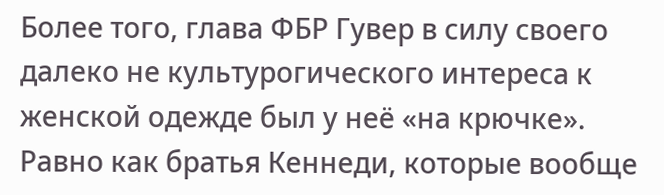Более того, глава ФБР Гувер в силу своего далеко не культурогического интереса к женской одежде был у неё «на крючке». Равно как братья Кеннеди, которые вообще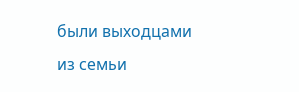были выходцами из семьи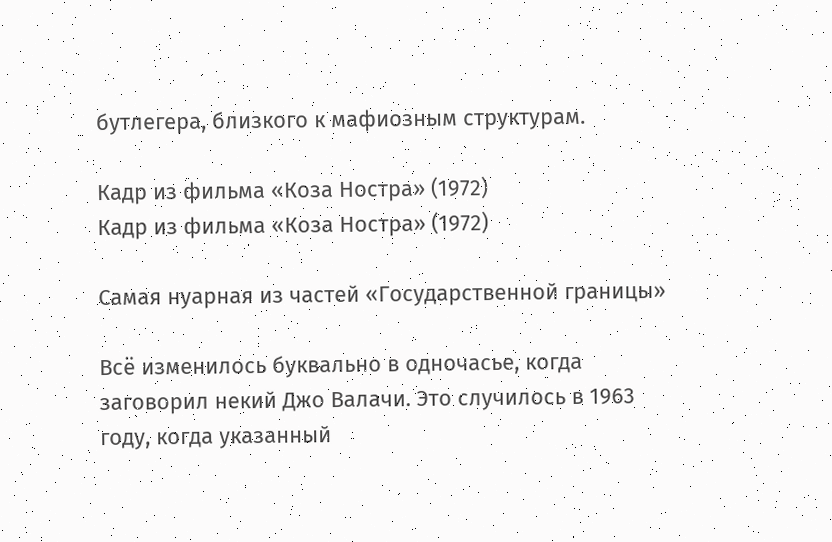бутлегера, близкого к мафиозным структурам.

Кадр из фильма «Коза Ностра» (1972)
Кадр из фильма «Коза Ностра» (1972)

Самая нуарная из частей «Государственной границы»

Всё изменилось буквально в одночасье, когда заговорил некий Джо Валачи. Это случилось в 1963 году, когда указанный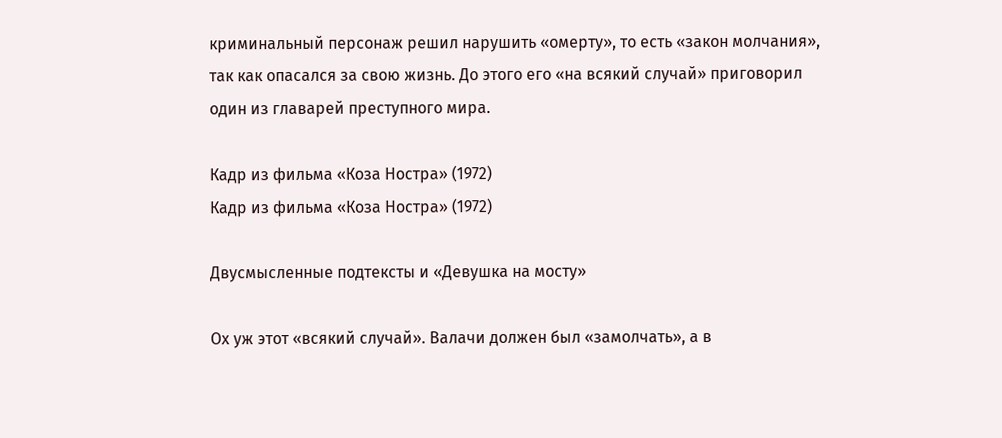криминальный персонаж решил нарушить «омерту», то есть «закон молчания», так как опасался за свою жизнь. До этого его «на всякий случай» приговорил один из главарей преступного мира.

Кадр из фильма «Коза Ностра» (1972)
Кадр из фильма «Коза Ностра» (1972)

Двусмысленные подтексты и «Девушка на мосту»

Ох уж этот «всякий случай». Валачи должен был «замолчать», а в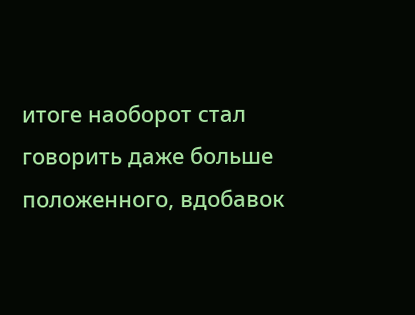итоге наоборот стал говорить даже больше положенного, вдобавок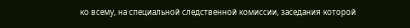ко всему, на специальной следственной комиссии, заседания которой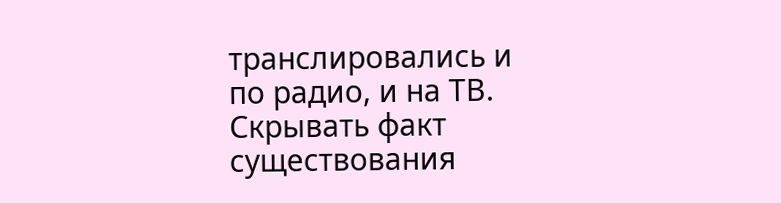транслировались и по радио, и на ТВ. Скрывать факт существования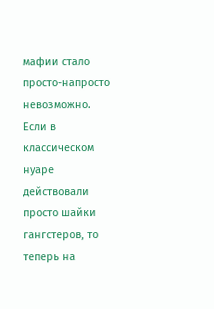мафии стало просто-напросто невозможно. Если в классическом нуаре действовали просто шайки гангстеров, то теперь на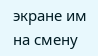экране им на смену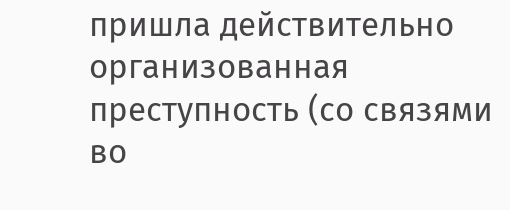пришла действительно организованная преступность (со связями во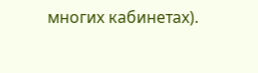многих кабинетах).